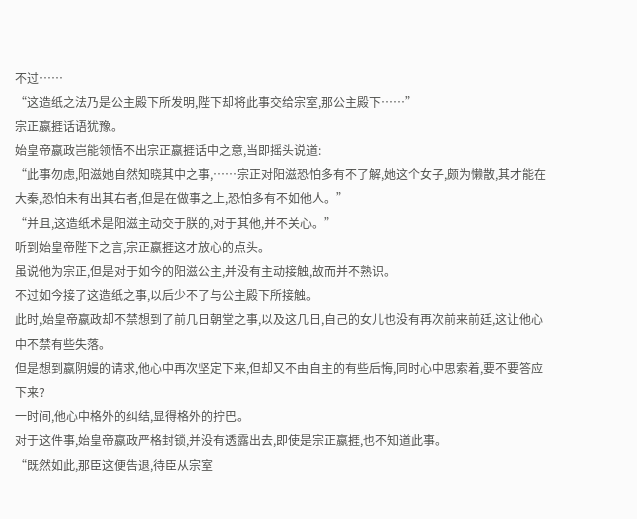不过……
“这造纸之法乃是公主殿下所发明,陛下却将此事交给宗室,那公主殿下……”
宗正嬴捱话语犹豫。
始皇帝嬴政岂能领悟不出宗正嬴捱话中之意,当即摇头说道:
“此事勿虑,阳滋她自然知晓其中之事,……宗正对阳滋恐怕多有不了解,她这个女子,颇为懒散,其才能在大秦,恐怕未有出其右者,但是在做事之上,恐怕多有不如他人。”
“并且,这造纸术是阳滋主动交于朕的,对于其他,并不关心。”
听到始皇帝陛下之言,宗正嬴捱这才放心的点头。
虽说他为宗正,但是对于如今的阳滋公主,并没有主动接触,故而并不熟识。
不过如今接了这造纸之事,以后少不了与公主殿下所接触。
此时,始皇帝嬴政却不禁想到了前几日朝堂之事,以及这几日,自己的女儿也没有再次前来前廷,这让他心中不禁有些失落。
但是想到嬴阴嫚的请求,他心中再次坚定下来,但却又不由自主的有些后悔,同时心中思索着,要不要答应下来?
一时间,他心中格外的纠结,显得格外的拧巴。
对于这件事,始皇帝嬴政严格封锁,并没有透露出去,即使是宗正嬴捱,也不知道此事。
“既然如此,那臣这便告退,待臣从宗室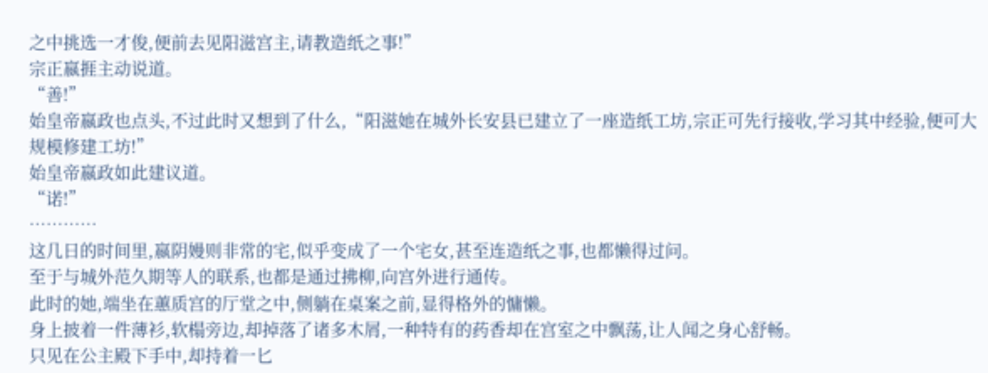之中挑选一才俊,便前去见阳滋宫主,请教造纸之事!”
宗正嬴捱主动说道。
“善!”
始皇帝嬴政也点头,不过此时又想到了什么,“阳滋她在城外长安县已建立了一座造纸工坊,宗正可先行接收,学习其中经验,便可大规模修建工坊!”
始皇帝嬴政如此建议道。
“诺!”
…………
这几日的时间里,嬴阴嫚则非常的宅,似乎变成了一个宅女,甚至连造纸之事,也都懒得过问。
至于与城外范久期等人的联系,也都是通过拂柳,向宫外进行通传。
此时的她,端坐在蕙质宫的厅堂之中,侧躺在桌案之前,显得格外的慵懒。
身上披着一件薄衫,软榻旁边,却掉落了诸多木屑,一种特有的药香却在宫室之中飘荡,让人闻之身心舒畅。
只见在公主殿下手中,却持着一匕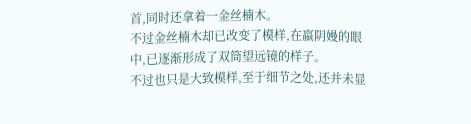首,同时还拿着一金丝楠木。
不过金丝楠木却已改变了模样,在嬴阴嫚的眼中,已逐渐形成了双筒望远镜的样子。
不过也只是大致模样,至于细节之处,还并未显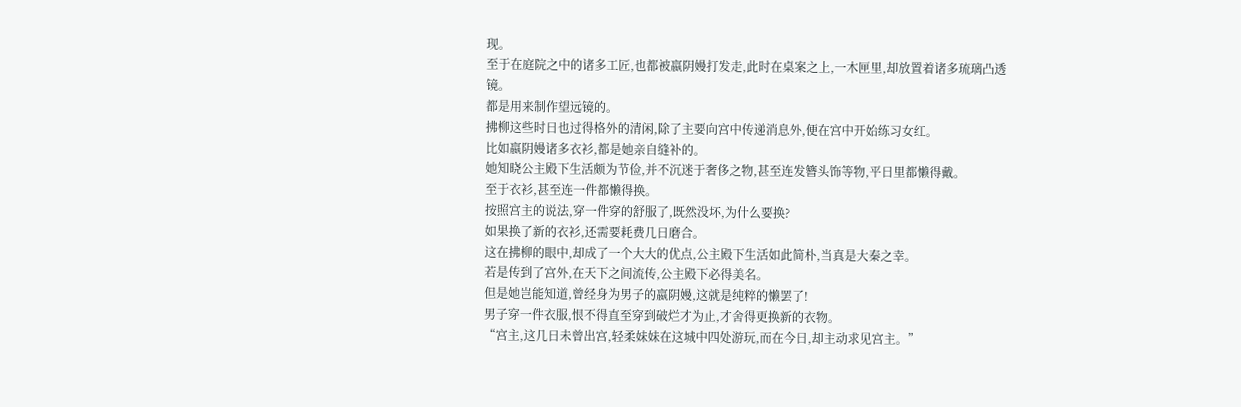现。
至于在庭院之中的诸多工匠,也都被嬴阴嫚打发走,此时在桌案之上,一木匣里,却放置着诸多琉璃凸透镜。
都是用来制作望远镜的。
拂柳这些时日也过得格外的清闲,除了主要向宫中传递消息外,便在宫中开始练习女红。
比如嬴阴嫚诸多衣衫,都是她亲自缝补的。
她知晓公主殿下生活颇为节俭,并不沉迷于奢侈之物,甚至连发簪头饰等物,平日里都懒得戴。
至于衣衫,甚至连一件都懒得换。
按照宫主的说法,穿一件穿的舒服了,既然没坏,为什么要换?
如果换了新的衣衫,还需要耗费几日磨合。
这在拂柳的眼中,却成了一个大大的优点,公主殿下生活如此简朴,当真是大秦之幸。
若是传到了宫外,在天下之间流传,公主殿下必得美名。
但是她岂能知道,曾经身为男子的嬴阴嫚,这就是纯粹的懒罢了!
男子穿一件衣服,恨不得直至穿到破烂才为止,才舍得更换新的衣物。
“宫主,这几日未曾出宫,轻柔妹妹在这城中四处游玩,而在今日,却主动求见宫主。”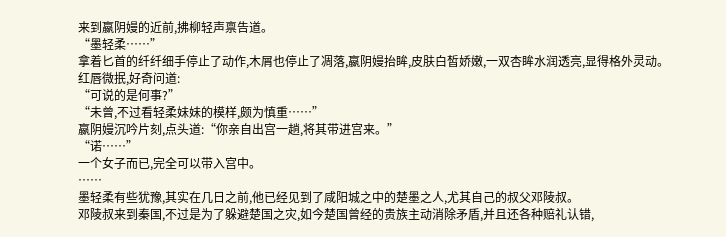来到嬴阴嫚的近前,拂柳轻声禀告道。
“墨轻柔……”
拿着匕首的纤纤细手停止了动作,木屑也停止了凋落,嬴阴嫚抬眸,皮肤白皙娇嫩,一双杏眸水润透亮,显得格外灵动。
红唇微抿,好奇问道:
“可说的是何事?”
“未曾,不过看轻柔妹妹的模样,颇为慎重……”
嬴阴嫚沉吟片刻,点头道:“你亲自出宫一趟,将其带进宫来。”
“诺……”
一个女子而已,完全可以带入宫中。
……
墨轻柔有些犹豫,其实在几日之前,他已经见到了咸阳城之中的楚墨之人,尤其自己的叔父邓陵叔。
邓陵叔来到秦国,不过是为了躲避楚国之灾,如今楚国曾经的贵族主动消除矛盾,并且还各种赔礼认错,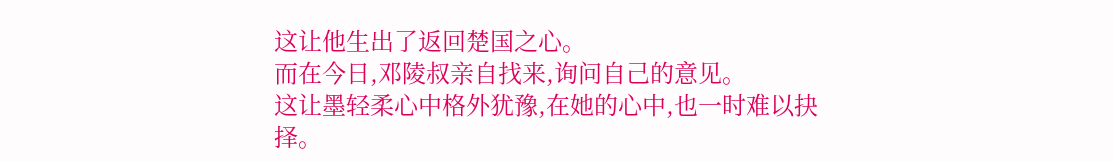这让他生出了返回楚国之心。
而在今日,邓陵叔亲自找来,询问自己的意见。
这让墨轻柔心中格外犹豫,在她的心中,也一时难以抉择。